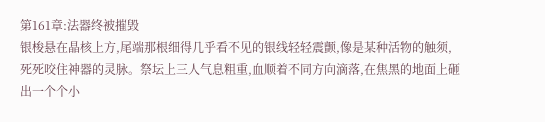第161章:法器终被摧毁
银梭悬在晶核上方,尾端那根细得几乎看不见的银线轻轻震颤,像是某种活物的触须,死死咬住神器的灵脉。祭坛上三人气息粗重,血顺着不同方向滴落,在焦黑的地面上砸出一个个小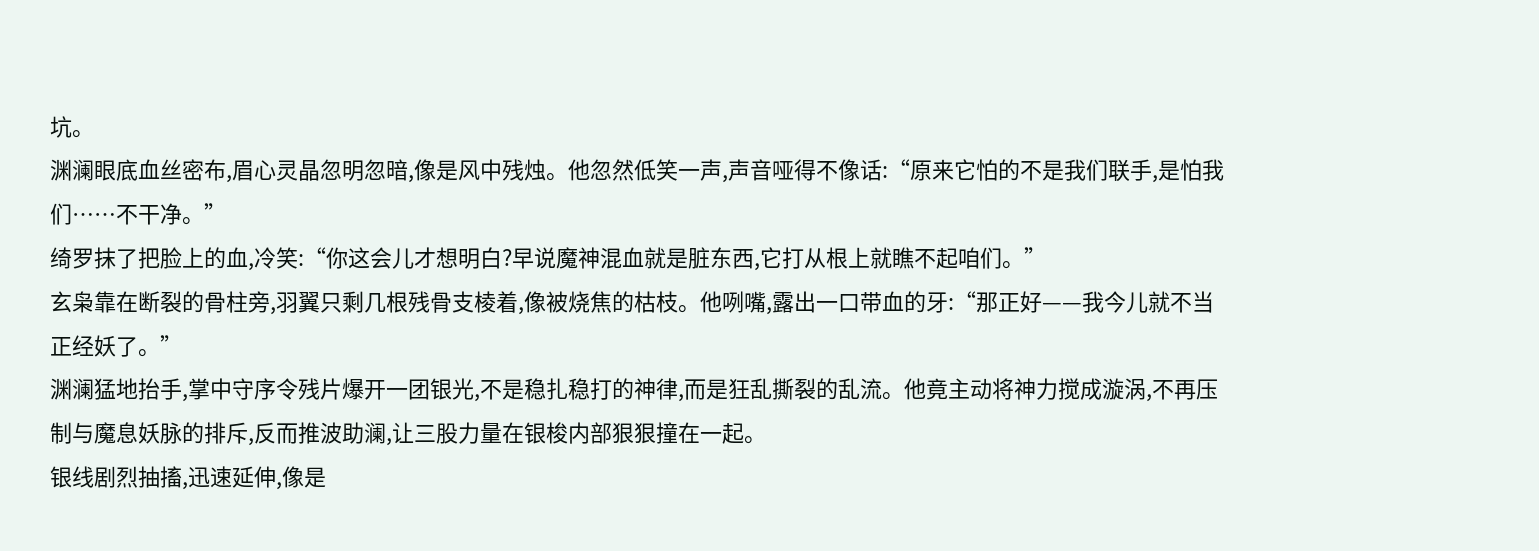坑。
渊澜眼底血丝密布,眉心灵晶忽明忽暗,像是风中残烛。他忽然低笑一声,声音哑得不像话:“原来它怕的不是我们联手,是怕我们……不干净。”
绮罗抹了把脸上的血,冷笑:“你这会儿才想明白?早说魔神混血就是脏东西,它打从根上就瞧不起咱们。”
玄枭靠在断裂的骨柱旁,羽翼只剩几根残骨支棱着,像被烧焦的枯枝。他咧嘴,露出一口带血的牙:“那正好——我今儿就不当正经妖了。”
渊澜猛地抬手,掌中守序令残片爆开一团银光,不是稳扎稳打的神律,而是狂乱撕裂的乱流。他竟主动将神力搅成漩涡,不再压制与魔息妖脉的排斥,反而推波助澜,让三股力量在银梭内部狠狠撞在一起。
银线剧烈抽搐,迅速延伸,像是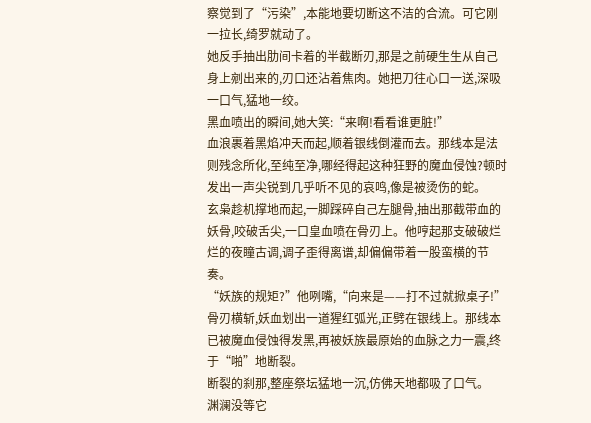察觉到了“污染”,本能地要切断这不洁的合流。可它刚一拉长,绮罗就动了。
她反手抽出肋间卡着的半截断刃,那是之前硬生生从自己身上剜出来的,刃口还沾着焦肉。她把刀往心口一送,深吸一口气,猛地一绞。
黑血喷出的瞬间,她大笑:“来啊!看看谁更脏!”
血浪裹着黑焰冲天而起,顺着银线倒灌而去。那线本是法则残念所化,至纯至净,哪经得起这种狂野的魔血侵蚀?顿时发出一声尖锐到几乎听不见的哀鸣,像是被烫伤的蛇。
玄枭趁机撑地而起,一脚踩碎自己左腿骨,抽出那截带血的妖骨,咬破舌尖,一口皇血喷在骨刃上。他哼起那支破破烂烂的夜瞳古调,调子歪得离谱,却偏偏带着一股蛮横的节奏。
“妖族的规矩?”他咧嘴,“向来是——打不过就掀桌子!”
骨刃横斩,妖血划出一道猩红弧光,正劈在银线上。那线本已被魔血侵蚀得发黑,再被妖族最原始的血脉之力一震,终于“啪”地断裂。
断裂的刹那,整座祭坛猛地一沉,仿佛天地都吸了口气。
渊澜没等它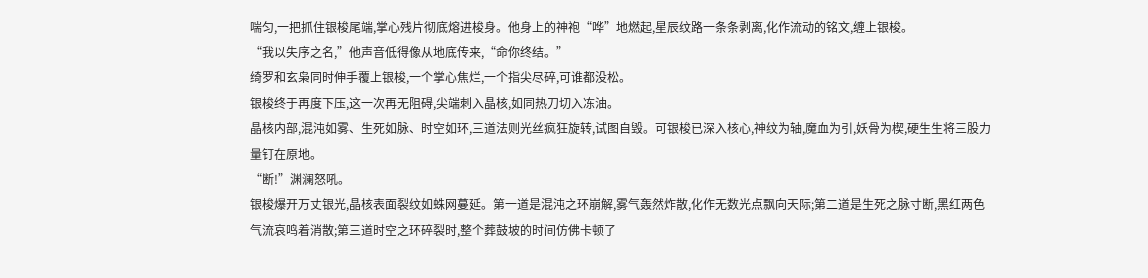喘匀,一把抓住银梭尾端,掌心残片彻底熔进梭身。他身上的神袍“哗”地燃起,星辰纹路一条条剥离,化作流动的铭文,缠上银梭。
“我以失序之名,”他声音低得像从地底传来,“命你终结。”
绮罗和玄枭同时伸手覆上银梭,一个掌心焦烂,一个指尖尽碎,可谁都没松。
银梭终于再度下压,这一次再无阻碍,尖端刺入晶核,如同热刀切入冻油。
晶核内部,混沌如雾、生死如脉、时空如环,三道法则光丝疯狂旋转,试图自毁。可银梭已深入核心,神纹为轴,魔血为引,妖骨为楔,硬生生将三股力量钉在原地。
“断!”渊澜怒吼。
银梭爆开万丈银光,晶核表面裂纹如蛛网蔓延。第一道是混沌之环崩解,雾气轰然炸散,化作无数光点飘向天际;第二道是生死之脉寸断,黑红两色气流哀鸣着消散;第三道时空之环碎裂时,整个葬鼓坡的时间仿佛卡顿了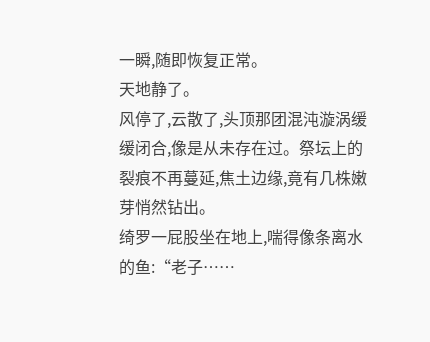一瞬,随即恢复正常。
天地静了。
风停了,云散了,头顶那团混沌漩涡缓缓闭合,像是从未存在过。祭坛上的裂痕不再蔓延,焦土边缘,竟有几株嫩芽悄然钻出。
绮罗一屁股坐在地上,喘得像条离水的鱼:“老子……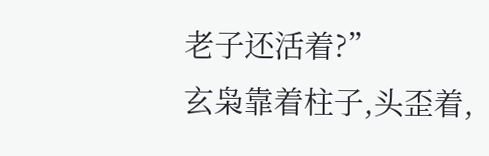老子还活着?”
玄枭靠着柱子,头歪着,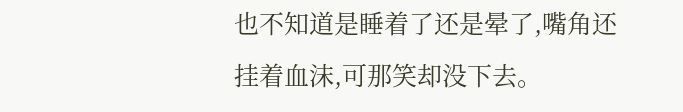也不知道是睡着了还是晕了,嘴角还挂着血沫,可那笑却没下去。